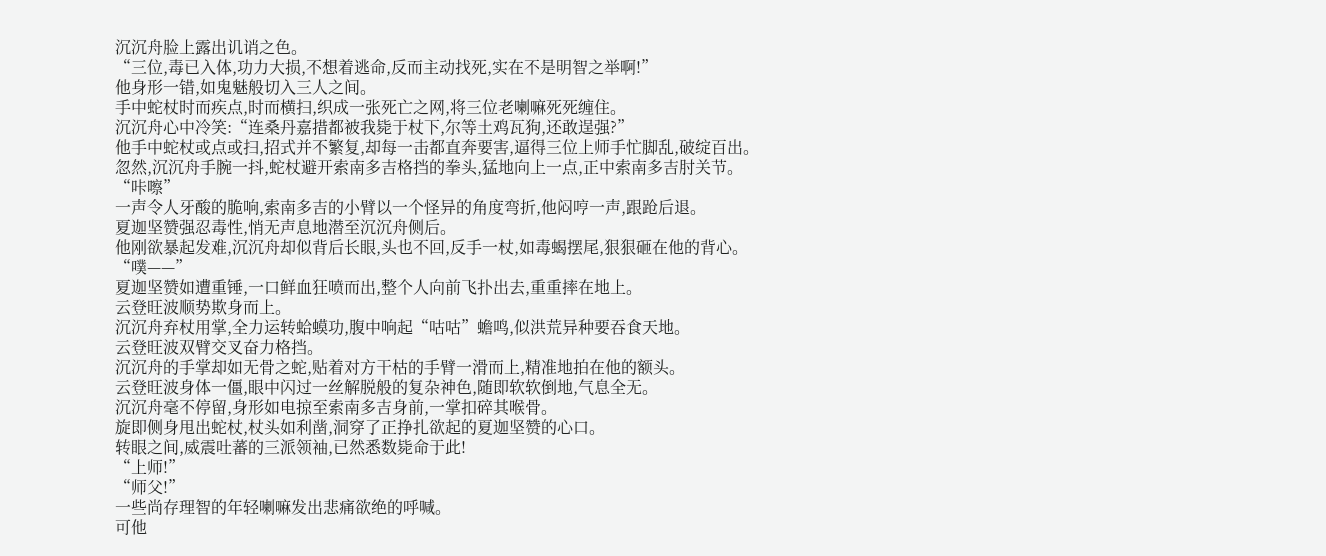沉沉舟脸上露出讥诮之色。
“三位,毒已入体,功力大损,不想着逃命,反而主动找死,实在不是明智之举啊!”
他身形一错,如鬼魅般切入三人之间。
手中蛇杖时而疾点,时而横扫,织成一张死亡之网,将三位老喇嘛死死缠住。
沉沉舟心中冷笑:“连桑丹嘉措都被我毙于杖下,尔等土鸡瓦狗,还敢逞强?”
他手中蛇杖或点或扫,招式并不繁复,却每一击都直奔要害,逼得三位上师手忙脚乱,破绽百出。
忽然,沉沉舟手腕一抖,蛇杖避开索南多吉格挡的拳头,猛地向上一点,正中索南多吉肘关节。
“咔嚓”
一声令人牙酸的脆响,索南多吉的小臂以一个怪异的角度弯折,他闷哼一声,跟跄后退。
夏迦坚赞强忍毒性,悄无声息地潜至沉沉舟侧后。
他刚欲暴起发难,沉沉舟却似背后长眼,头也不回,反手一杖,如毒蝎摆尾,狠狠砸在他的背心。
“噗——”
夏迦坚赞如遭重锤,一口鲜血狂喷而出,整个人向前飞扑出去,重重摔在地上。
云登旺波顺势欺身而上。
沉沉舟弃杖用掌,全力运转蛤蟆功,腹中响起“咕咕”蟾鸣,似洪荒异种要吞食天地。
云登旺波双臂交叉奋力格挡。
沉沉舟的手掌却如无骨之蛇,贴着对方干枯的手臂一滑而上,精准地拍在他的额头。
云登旺波身体一僵,眼中闪过一丝解脱般的复杂神色,随即软软倒地,气息全无。
沉沉舟毫不停留,身形如电掠至索南多吉身前,一掌扣碎其喉骨。
旋即侧身甩出蛇杖,杖头如利凿,洞穿了正挣扎欲起的夏迦坚赞的心口。
转眼之间,威震吐蕃的三派领袖,已然悉数毙命于此!
“上师!”
“师父!”
一些尚存理智的年轻喇嘛发出悲痛欲绝的呼喊。
可他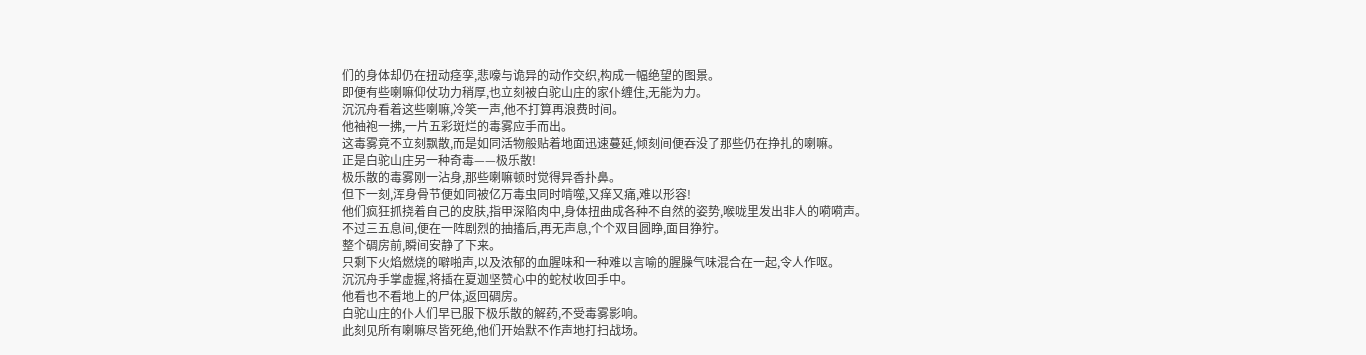们的身体却仍在扭动痉孪,悲嚎与诡异的动作交织,构成一幅绝望的图景。
即便有些喇嘛仰仗功力稍厚,也立刻被白驼山庄的家仆缠住,无能为力。
沉沉舟看着这些喇嘛,冷笑一声,他不打算再浪费时间。
他袖袍一拂,一片五彩斑烂的毒雾应手而出。
这毒雾竟不立刻飘散,而是如同活物般贴着地面迅速蔓延,倾刻间便吞没了那些仍在挣扎的喇嘛。
正是白驼山庄另一种奇毒——极乐散!
极乐散的毒雾刚一沾身,那些喇嘛顿时觉得异香扑鼻。
但下一刻,浑身骨节便如同被亿万毒虫同时啃噬,又痒又痛,难以形容!
他们疯狂抓挠着自己的皮肤,指甲深陷肉中,身体扭曲成各种不自然的姿势,喉咙里发出非人的嗬嗬声。
不过三五息间,便在一阵剧烈的抽搐后,再无声息,个个双目圆睁,面目狰狞。
整个碉房前,瞬间安静了下来。
只剩下火焰燃烧的噼啪声,以及浓郁的血腥味和一种难以言喻的腥臊气味混合在一起,令人作呕。
沉沉舟手掌虚握,将插在夏迦坚赞心中的蛇杖收回手中。
他看也不看地上的尸体,返回碉房。
白驼山庄的仆人们早已服下极乐散的解药,不受毒雾影响。
此刻见所有喇嘛尽皆死绝,他们开始默不作声地打扫战场。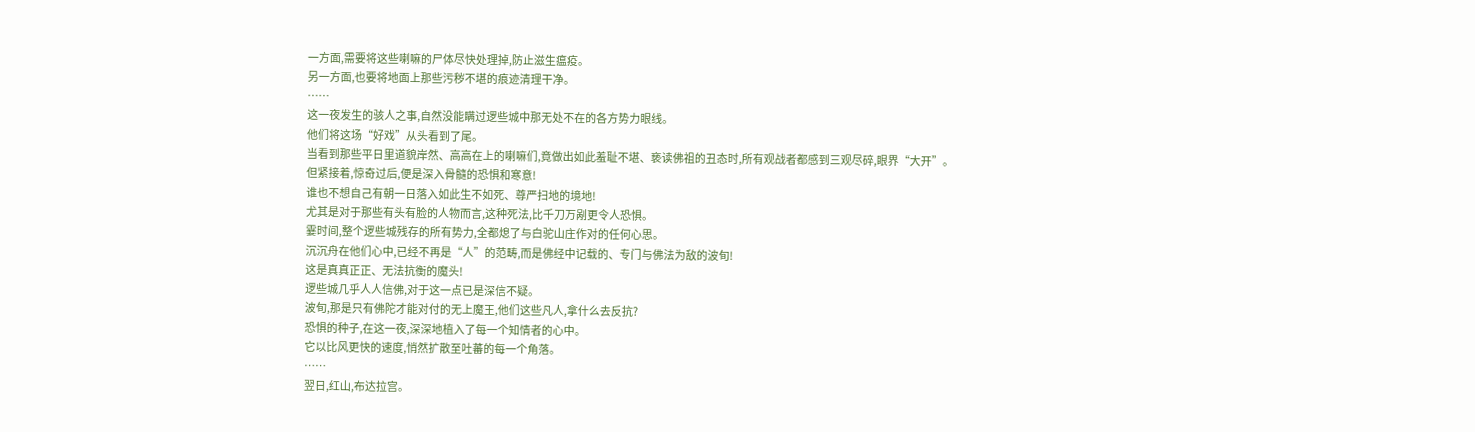一方面,需要将这些喇嘛的尸体尽快处理掉,防止滋生瘟疫。
另一方面,也要将地面上那些污秽不堪的痕迹清理干净。
……
这一夜发生的骇人之事,自然没能瞒过逻些城中那无处不在的各方势力眼线。
他们将这场“好戏”从头看到了尾。
当看到那些平日里道貌岸然、高高在上的喇嘛们,竟做出如此羞耻不堪、亵读佛祖的丑态时,所有观战者都感到三观尽碎,眼界“大开”。
但紧接着,惊奇过后,便是深入骨髓的恐惧和寒意!
谁也不想自己有朝一日落入如此生不如死、尊严扫地的境地!
尤其是对于那些有头有脸的人物而言,这种死法,比千刀万剐更令人恐惧。
霎时间,整个逻些城残存的所有势力,全都熄了与白驼山庄作对的任何心思。
沉沉舟在他们心中,已经不再是“人”的范畴,而是佛经中记载的、专门与佛法为敌的波旬!
这是真真正正、无法抗衡的魔头!
逻些城几乎人人信佛,对于这一点已是深信不疑。
波旬,那是只有佛陀才能对付的无上魔王,他们这些凡人,拿什么去反抗?
恐惧的种子,在这一夜,深深地植入了每一个知情者的心中。
它以比风更快的速度,悄然扩散至吐蕃的每一个角落。
……
翌日,红山,布达拉宫。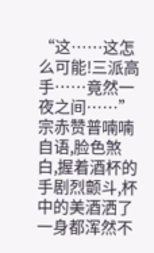“这……这怎么可能!三派高手……竟然一夜之间……”
宗赤赞普喃喃自语,脸色煞白,握着酒杯的手剧烈颤斗,杯中的美酒洒了一身都浑然不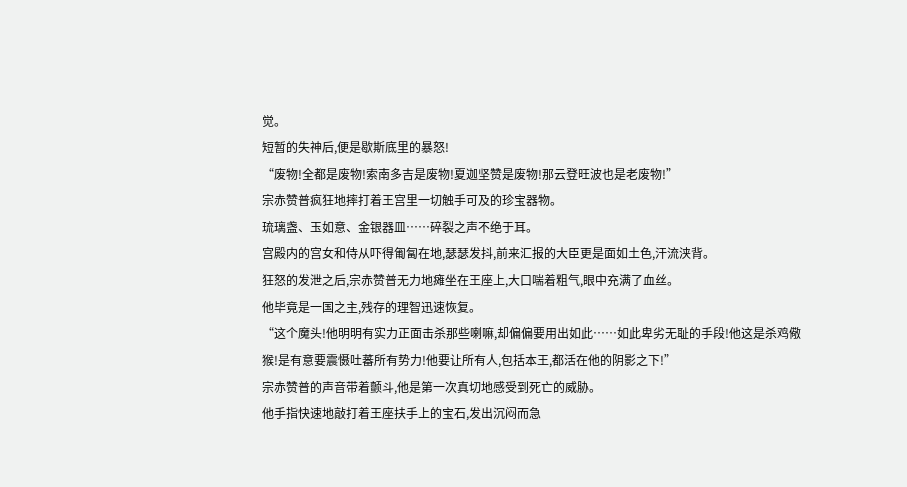觉。
短暂的失神后,便是歇斯底里的暴怒!
“废物!全都是废物!索南多吉是废物!夏迦坚赞是废物!那云登旺波也是老废物!”
宗赤赞普疯狂地摔打着王宫里一切触手可及的珍宝器物。
琉璃盏、玉如意、金银器皿……碎裂之声不绝于耳。
宫殿内的宫女和侍从吓得匍匐在地,瑟瑟发抖,前来汇报的大臣更是面如土色,汗流浃背。
狂怒的发泄之后,宗赤赞普无力地瘫坐在王座上,大口喘着粗气,眼中充满了血丝。
他毕竟是一国之主,残存的理智迅速恢复。
“这个魔头!他明明有实力正面击杀那些喇嘛,却偏偏要用出如此……如此卑劣无耻的手段!他这是杀鸡儆猴!是有意要震慑吐蕃所有势力!他要让所有人,包括本王,都活在他的阴影之下!”
宗赤赞普的声音带着颤斗,他是第一次真切地感受到死亡的威胁。
他手指快速地敲打着王座扶手上的宝石,发出沉闷而急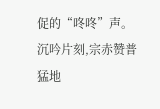促的“咚咚”声。
沉吟片刻,宗赤赞普猛地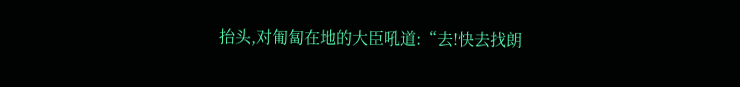抬头,对匍匐在地的大臣吼道:“去!快去找朗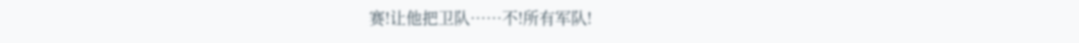赛!让他把卫队……不!所有军队!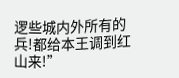逻些城内外所有的兵!都给本王调到红山来!”